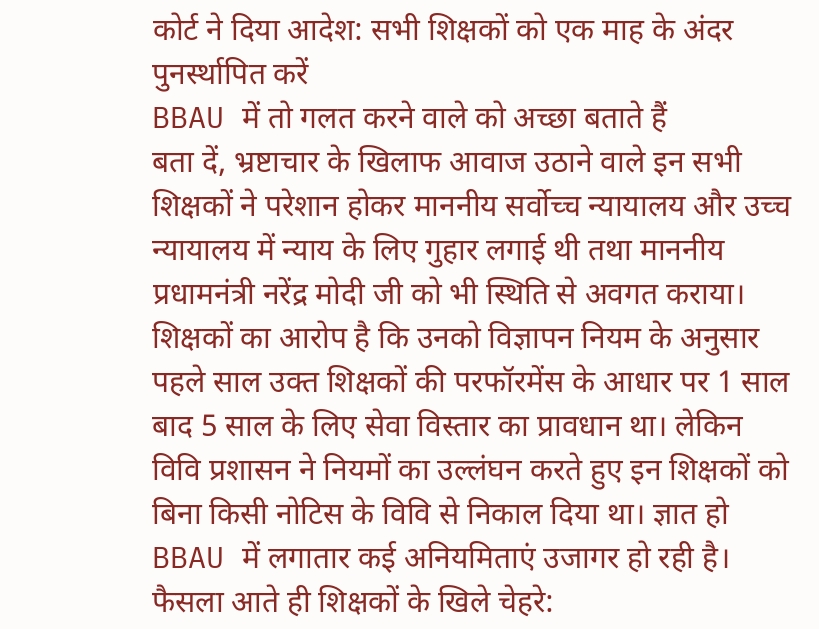कोर्ट ने दिया आदेश: सभी शिक्षकों को एक माह के अंदर पुनर्स्थापित करें
BBAU में तो गलत करने वाले को अच्छा बताते हैं
बता दें, भ्रष्टाचार के खिलाफ आवाज उठाने वाले इन सभी शिक्षकों ने परेशान होकर माननीय सर्वोच्च न्यायालय और उच्च न्यायालय में न्याय के लिए गुहार लगाई थी तथा माननीय प्रधामनंत्री नरेंद्र मोदी जी को भी स्थिति से अवगत कराया।
शिक्षकों का आरोप है कि उनको विज्ञापन नियम के अनुसार पहले साल उक्त शिक्षकों की परफॉरमेंस के आधार पर 1 साल बाद 5 साल के लिए सेवा विस्तार का प्रावधान था। लेकिन विवि प्रशासन ने नियमों का उल्लंघन करते हुए इन शिक्षकों को बिना किसी नोटिस के विवि से निकाल दिया था। ज्ञात हो BBAU में लगातार कई अनियमिताएं उजागर हो रही है।
फैसला आते ही शिक्षकों के खिले चेहरे: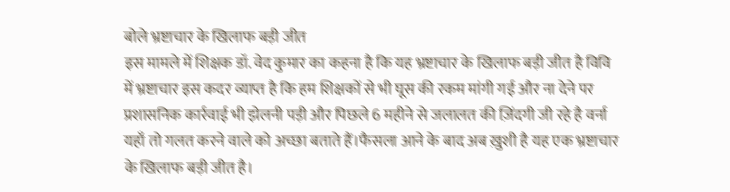बोले भ्रष्टाचार के खिलाफ बड़ी जीत
इस मामले में शिक्षक डॉ. वेद कुमार का कहना है कि यह भ्रष्टाचार के खिलाफ बड़ी जीत है विवि में भ्रष्टाचार इस कदर व्याप्त है कि हम शिक्षकों से भी घूस की रकम मांगी गई और ना देने पर प्रशासनिक कार्रवाई भी झेलनी पड़ी और पिछले 6 महीने से जलालत की ज़िंदगी जी रहे है वर्ना यहाँ तो गलत करने वाले को अच्छा बताते हैं।फैसला आने के बाद अब ख़ुशी है यह एक भ्रष्टाचार के खिलाफ बड़ी जीत है।